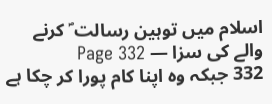اسلام میں توہین رسالت ؐ کرنے والے کی سزا — Page 332
332 جبکہ وہ اپنا کام پورا کر چکا ہے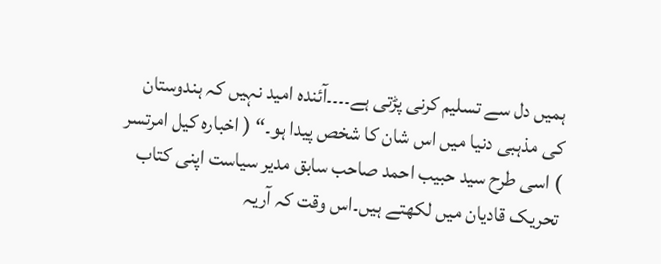ہمیں دل سے تسلیم کرنی پڑتی ہے۔۔۔۔آئندہ امید نہیں کہ ہندوستان کی مذہبی دنیا میں اس شان کا شخص پیدا ہو۔“ ( اخبارہ کیل امرتسر ) اسی طرح سید حبیب احمد صاحب سابق مدیر سیاست اپنی کتاب تحریک قادیان میں لکھتے ہیں۔اس وقت کہ آریہ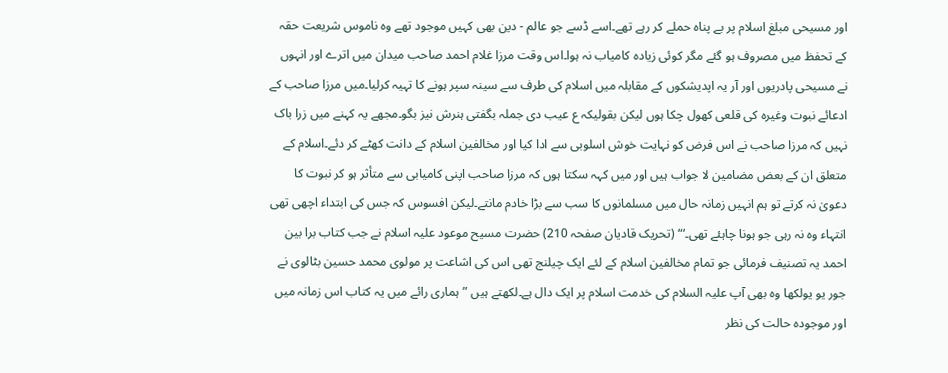اور مسیحی مبلغ اسلام پر بے پناہ حملے کر رہے تھے۔اسے ڈسے جو عالم - دین بھی کہیں موجود تھے وہ ناموس شریعت حقہ کے تحفظ میں مصروف ہو گئے مگر کوئی زیادہ کامیاب نہ ہوا۔اس وقت مرزا غلام احمد صاحب میدان میں اترے اور انہوں نے مسیحی پادریوں اور آر یہ اپدیشکوں کے مقابلہ میں اسلام کی طرف سے سینہ سپر ہونے کا تہیہ کرلیا۔میں مرزا صاحب کے ادعائے نبوت وغیرہ کی قلعی کھول چکا ہوں لیکن بقولیکہ ع عیب دی جملہ بگفتی ہنرش نیز بگو۔مجھے یہ کہنے میں زرا باک نہیں کہ مرزا صاحب نے اس فرض کو نہایت خوش اسلوبی سے ادا کیا اور مخالفین اسلام کے دانت کھٹے کر دئے۔اسلام کے متعلق ان کے بعض مضامین لا جواب ہیں اور میں کہہ سکتا ہوں کہ مرزا صاحب اپنی کامیابی سے متأثر ہو کر نبوت کا دعویٰ نہ کرتے تو ہم انہیں زمانہ حال میں مسلمانوں کا سب سے بڑا خادم مانتے۔لیکن افسوس کہ جس کی ابتداء اچھی تھی انتہاء وہ نہ رہی جو ہونا چاہئے تھی۔‘“ (تحریک قادیان صفحہ 210) حضرت مسیح موعود علیہ اسلام نے جب کتاب برا بین احمد یہ تصنیف فرمائی جو تمام مخالفین اسلام کے لئے ایک چیلنج تھی اس کی اشاعت پر مولوی محمد حسین بٹالوی نے جور یو یولکھا وہ بھی آپ علیہ السلام کی خدمت اسلام پر ایک دال ہے۔لکھتے ہیں ”ہماری رائے میں یہ کتاب اس زمانہ میں اور موجودہ حالت کی نظر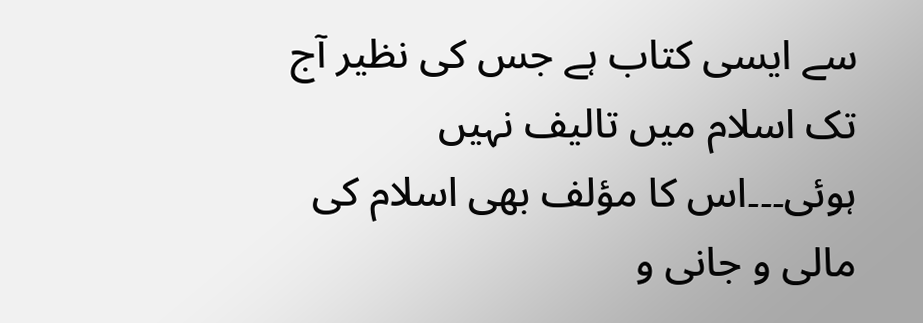سے ایسی کتاب ہے جس کی نظیر آج تک اسلام میں تالیف نہیں ہوئی۔۔۔اس کا مؤلف بھی اسلام کی مالی و جانی و